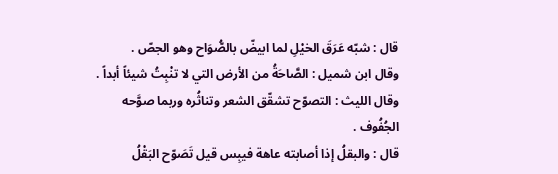قال : شبّه عَرَقَ الخيْلِ لما ابيضّ بالصُّوَاح وهو الجصّ .
وقال ابن شميل : الصَّاحَةُ من الأرض التي لا تنْبِتُ شيئاً أبداً .
وقال الليث : التصوّح تشقّق الشعر وتناثُره وربما صوَّحه الجُفُوف .
قال : والبقلُ إذا أصابته عاهة فيبِس قيل تَصَوّح البَقْلُ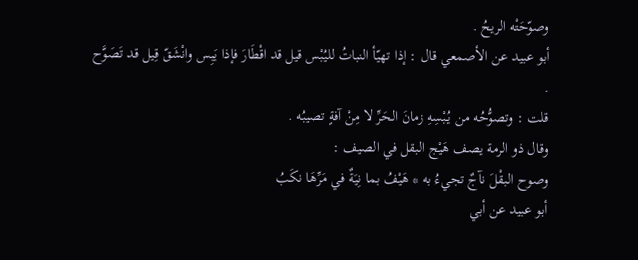وصوّحَتْه الريحُ .
أبو عبيد عن الأصمعي قال : إذا تهيّأ النباتُ لليُبْس قيل قد اقْطَارَ فإذا يَبِس وانْشَقّ قِيل قد تَصَوَّح .
قلت : وتصوُّحُه من يُبْسِهِ زمانَ الحَرِّ لا مِنْ آفةٍ تصيبُه .
وقال ذو الرمة يصف هَيْج البقل في الصيف :
وصوح البقْلَ نآجٌ تجيءُ به * هَيْفُ بما نِيَةٌ في مَرِّهَا نكَبُ
أبو عبيد عن أبي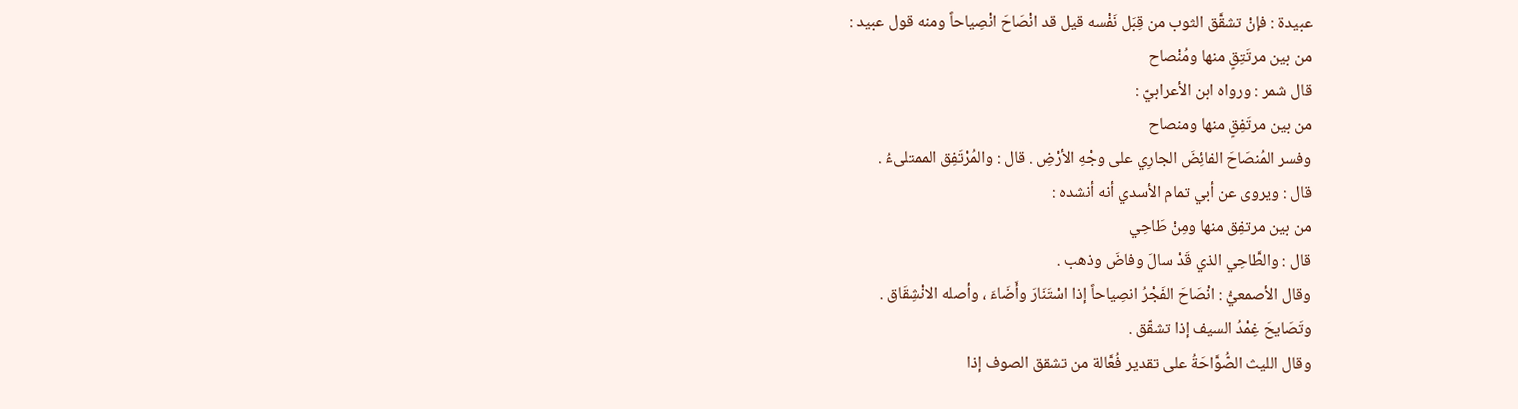عبيدة : فإنْ تشقَّق الثوب من قِبَل نَفْسه قيل قد انْصَاحَ انْصِياحاً ومنه قول عبيد :
من بين مرتَتِقٍ منها ومُنْصاح
قال شمر : ورواه ابن الأعرابيّ :
من بين مرتَفِقٍ منها ومنصاح
وفسر المُنصَاحَ الفائِضَ الجارِي على وجْهِ الأرْضِ . قال : والمُرْتَفِق الممتلىءُ .
قال : ويروى عن أبي تمام الأسدي أنه أنشده :
من بين مرتفِق منها ومِنْ طَاحِي
قال : والطَّاحِي الذي قَدْ سالَ وفاضَ وذهب .
وقال الأصمعيُّ : انْصَاحَ الفَجْرُ انصِياحاً إذا اسْتَنَارَ وأَضَاءَ ، وأصله الانْشِقَاق .
وتَصَايحَ غِمْدُ السيف إذا تشقّق .
وقال الليث الصُّوَّاحَةُ على تقدير فُعَّالة من تشقق الصوف إذا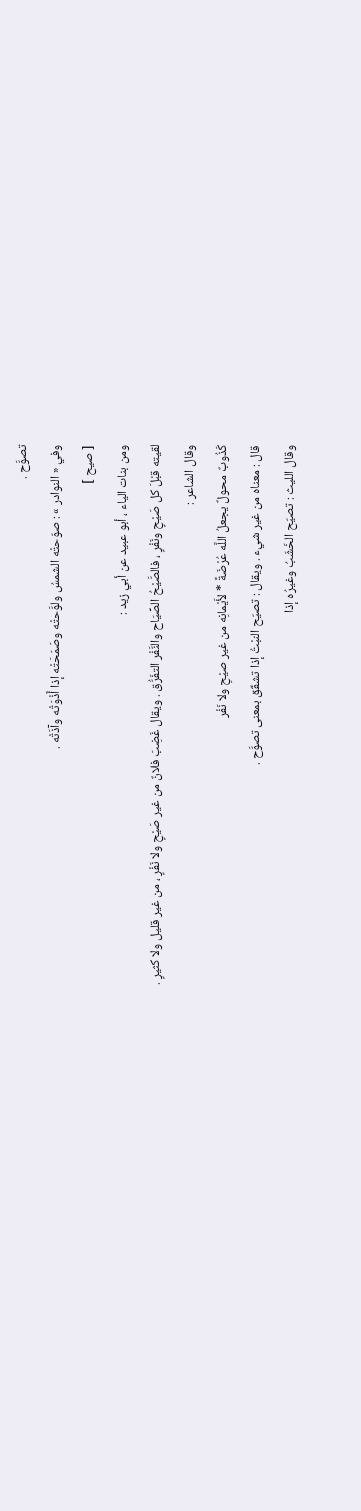تصوَّح .
وفي « النوادر » : صوّحتْه الشمسُ ولوَّحتْه وصَمَحَتْه إذا أَذْوَتْه وآذَتْه .
[ صيح ]
ومن بنات الياء ، أبو عبيد عن أبي زيد :
لقيته قبْلَ كل صَيْحٍ ونَفْرٍ ، فالصَّيْحُ الصِّيَاح والنَّفْر التفَرُّق . ويقال غَضِبَ فلانٌ من غير صَيْحٍ ولا نَفْرٍ ، من غير قليل ولا كثيرٍ .
وقال الشاعر :
كَذُوبٌ محولٌ يجعلُ اللَّه عُرْضَةً * لأَيْمانِه من غير صيْحِ ولا نَفْر
قال : معناه من غير شيء . ويقال : تصيّح النبْتُ إذا تشقّق بمعنى تصوَّح .
وقال الليث : تصيّح الخَشَبُ وغيرُه إذا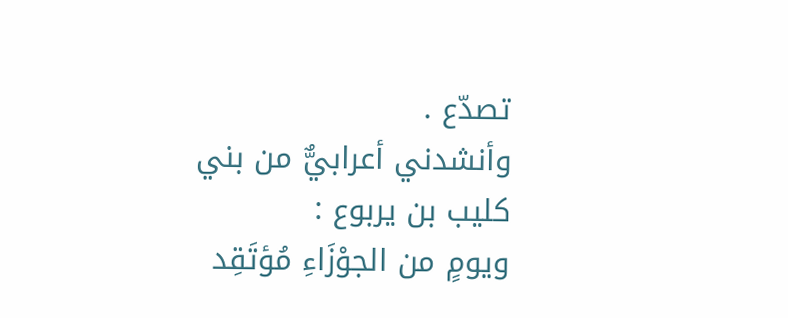تصدّع .
وأنشدني أعرابيٌّ من بني كليب بن يربوع :
ويومٍ من الجوْزَاءِ مُؤتَقِد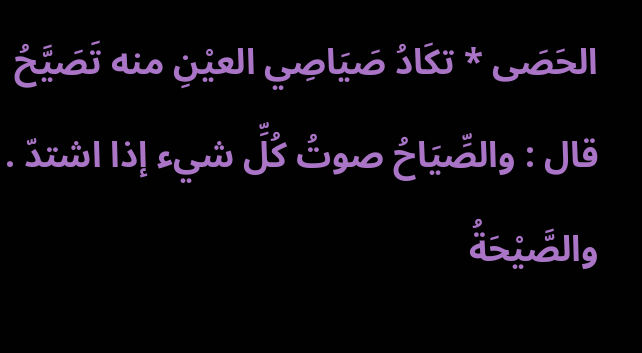الحَصَى * تكَادُ صَيَاصِي العيْنِ منه تَصَيَّحُ
قال : والصِّيَاحُ صوتُ كُلِّ شيء إذا اشتدّ .
والصَّيْحَةُ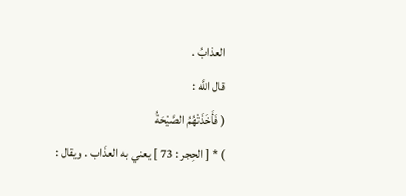العذابُ .
قال اللَّه :
( فَأَخَذَتْهُمُ الصَّيْحَةُ
) * [ الحِجر : 73 ] يعني به العذَاب . ويقال :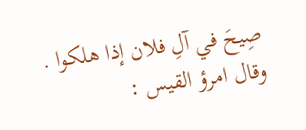صِيحَ في آلِ فلان إذا هلكوا .
وقال امرؤ القيس :